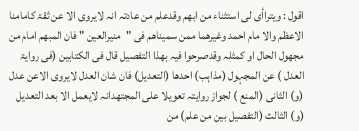اقول : ویتراأی لی استثناء من ابھم وقدعلم من عادتہ انہ لایروی الا عن ثقۃ کامامنا الاعظم والا مام احمد وغیرھما ممن سمیناھم فی "منیرالعین " فان المبھم امام من مجھول الحال او کمثلہ وقدصرحوا فیہ بھذا التفصیل قال فی الکتابین (فی روایۃ العدل ) عن المجہول (مذاہب) احدھا (التعدیل) فان شان العدل لایروی الاعن عدل (و) الثانی (المنع ) لجواز روایتہ تعویلا علی المجتھدانہ لایعمل الا بعد التعدیل (و) الثالث (التفصیل بین من علم) من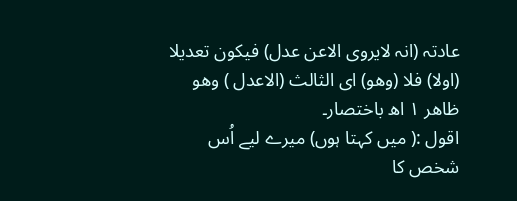عادتہ (انہ لایروی الاعن عدل) فیکون تعدیلا (اولا) فلا (وھو) ای الثالث (الاعدل ) وھو ظاھر ۱ اھ باختصار۔
اقول :( میں کہتا ہوں) میرے لیے اُس شخص کا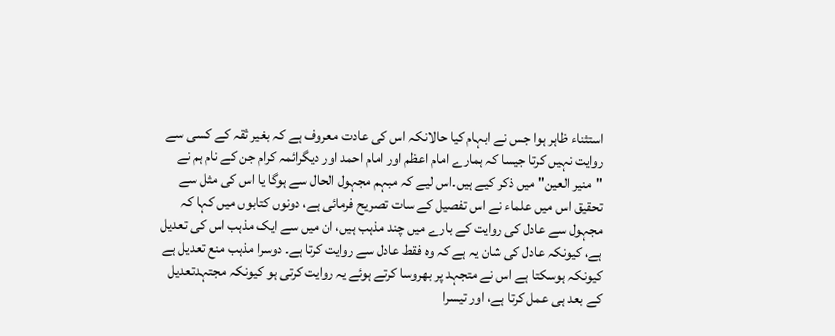استثناء ظاہر ہوا جس نے ابہام کیا حالانکہ اس کی عادت معروف ہے کہ بغیر ثقہ کے کسی سے روایت نہیں کرتا جیسا کہ ہمارے امام اعظم اور امام احمد اور دیگرائمہ کرام جن کے نام ہم نے "منیر العین" میں ذکر کیے ہیں۔اس لیے کہ مبہم مجہول الحال سے ہوگا یا اس کی مثل سے تحقیق اس میں علماء نے اس تفصیل کے سات تصریح فرمائی ہے، دونوں کتابوں میں کہا کہ مجہول سے عادل کی روایت کے بارے میں چند مذہب ہیں، ان میں سے ایک مذہب اس کی تعدیل ہے، کیونکہ عادل کی شان یہ ہے کہ وہ فقط عادل سے روایت کرتا ہے۔ دوسرا مذہب منع تعدیل ہے کیونکہ ہوسکتا ہے اس نے متجہد پر بھروسا کرتے ہوئے یہ روایت کرتی ہو کیونکہ مجتہدتعدیل کے بعد ہی عمل کرتا ہے، اور تیسرا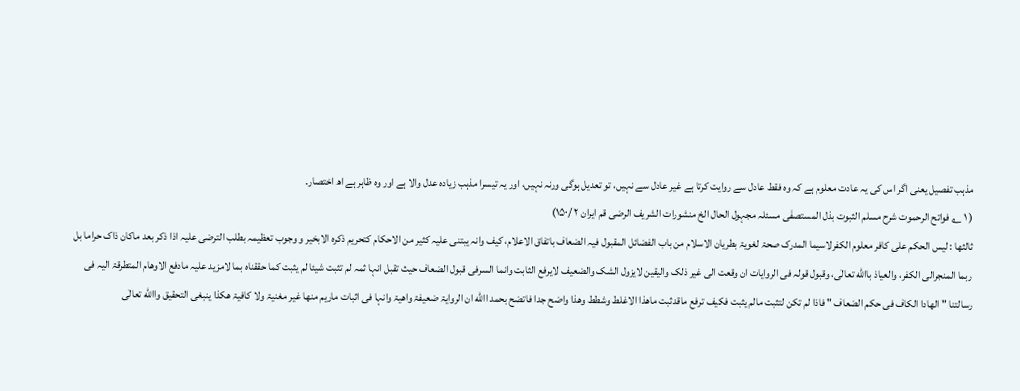مذہب تفصیل یعنی اگر اس کی یہ عادت معلوم ہے کہ وہ فقط عادل سے روایت کرتا ہے غیر عادل سے نہیں، تو تعدیل ہوگی ورنہ نہیں، اور یہ تیسرا مذہب زیادہ عدل والا ہے اور وہ ظاہر ہے اھ اختصار۔
( ۱ ؎ فواتح الرحموت شرح مسلم الثبوت بذل المستصفٰی مسئلہ مجہول الحال الخ منشورات الشریف الرضی قم ایران ۲ /۱۵۰)
ثالثھا : لیس الحکم علی کافر معلوم الکفرلاسیما المدرک صحۃ لغویۃ بطریان الاسلام من باب الفضائل المقبول فیہ الضعاف باتفاق الاعلام، کیف وانہ یبتنی علیہ کثیر من الاحکام کتحریم ذکرہ الابخیر و وجوب تعظیمہ بطلب الترضی علیہ اذا ذکر بعد ماکان ذاک حراما بل ربما المنجرالی الکفر، والعیاذ باالله تعالٰی، وقبول قولہ فی الروایات ان وقعت الی غیر ذلک والیقین لایزول الشک والضعیف لایرفع الثابت وانما السرفی قبول الضعاف حیث تقبل انہا ثمہ لم تثبت شیئا لم یثبت کما حققناہ بما لامزید علیہ مادفع الاوھام المتطرقۃ الیہ فی رسالتنا "الھادا الکاف فی حکم الضعاف " فاذا لم تکن لتثبت مالم یثبت فکیف ترفع ماقدثبت ماھذا الاغلط وشطط وھذا واضح جدا فاتضح بحمد االله ان الروایۃ ضعیفۃ واھیۃ وانہا فی اثبات ماریم منھا غیر مغنیۃ ولا کافیۃ ھکذا ینبغی التحقیق واالله تعالٰی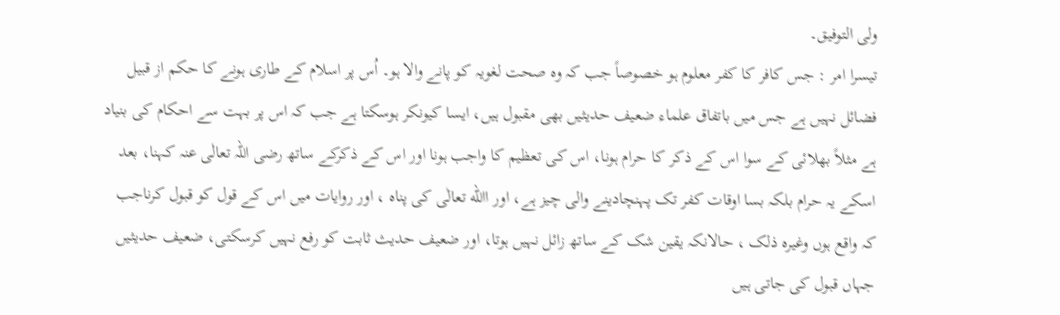ولی التوفیق۔
تیسرا امر : جس کافر کا کفر معلوم ہو خصوصاً جب کہ وہ صحت لغویہ کو پانے والا ہو۔ اُس پر اسلام کے طاری ہونے کا حکم از قبیل فضائل نہیں ہے جس میں باتفاق علماء ضعیف حدیثیں بھی مقبول ہیں، ایسا کیونکر ہوسکتا ہے جب کہ اس پر بہت سے احکام کی بنیاد ہے مثلاً بھلائی کے سوا اس کے ذکر کا حرام ہونا، اس کی تعظیم کا واجب ہونا اور اس کے ذکرکے ساتھ رضی اللہ تعالٰی عنہ کہنا، بعد اسکے یہ حرام بلکہ بسا اوقات کفر تک پہنچادینے والی چیز ہے، اور االله تعالٰی کی پناہ ، اور روایات میں اس کے قول کو قبول کرناجب کہ واقع ہوں وغیرہ ذلک ، حالانکہ یقین شک کے ساتھ زائل نہیں ہوتا، اور ضعیف حدیث ثابت کو رفع نہیں کرسکتی، ضعیف حدیثیں جہاں قبول کی جاتی ہیں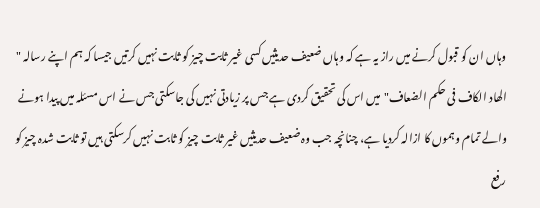وہاں ان کو قبول کرنے میں راز یہ ہے کہ وہاں ضعیف حدیثیں کسی غیر ثابت چیز کو ثابت نہیں کرتیں جیسا کہ ہم اپنے رسالہ " الھاد الکاف فی حکم الضعاف"میں اس کی تحقیق کردی ہے جس پر زیادتی نہیں کی جاسکتی جس نے اس مسئلہ میں پیدا ہونے والے تمام وہموں کا ازالہ کردیا ہے، چنانچہ جب وہ ضعیف حدیثیں غیر ثابت چیز کو ثابت نہیں کرسکتی ہیں تو ثابت شدہ چیز کو رفع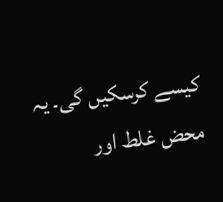کیسے کرسکیں گی۔ یہ محض غلط اور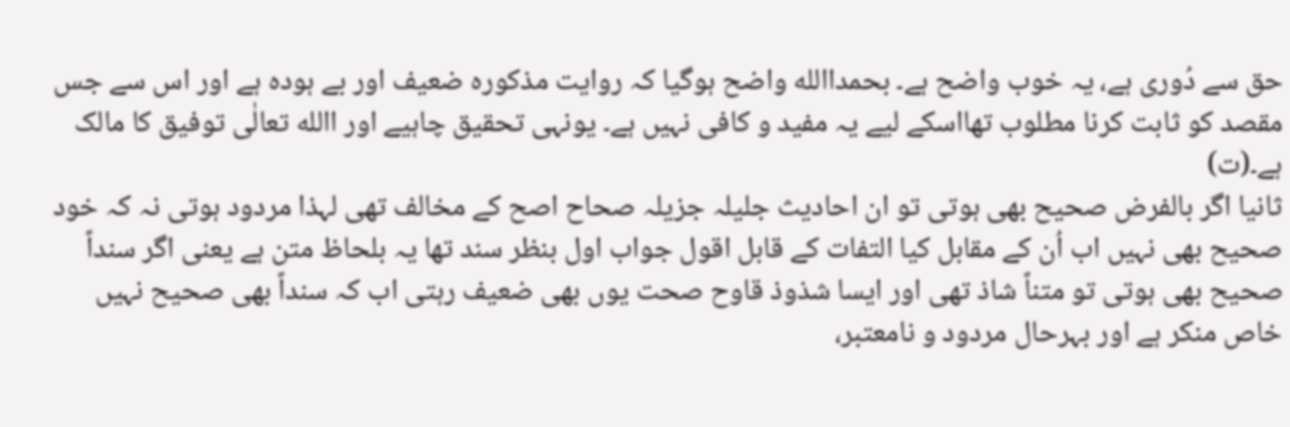حق سے دُوری ہے، یہ خوب واضح ہے۔ بحمداالله واضح ہوگیا کہ روایت مذکورہ ضعیف اور بے ہودہ ہے اور اس سے جس مقصد کو ثابت کرنا مطلوب تھااسکے لیے یہ مفید و کافی نہیں ہے۔ یونہی تحقیق چاہیے اور االله تعالٰی توفیق کا مالک ہے۔(ت)
ثانیا اگر بالفرض صحیح بھی ہوتی تو ان احادیث جلیلہ جزیلہ صحاح اصح کے مخالف تھی لہذا مردود ہوتی نہ کہ خود صحیح بھی نہیں اب اُن کے مقابل کیا التفات کے قابل اقول جواب اول بنظر سند تھا یہ بلحاظ متن ہے یعنی اگر سنداً صحیح بھی ہوتی تو متناً شاذ تھی اور ایسا شذوذ قاوح صحت یوں بھی ضعیف رہتی اب کہ سنداً بھی صحیح نہیں خاص منکر ہے اور بہرحال مردود و نامعتبر،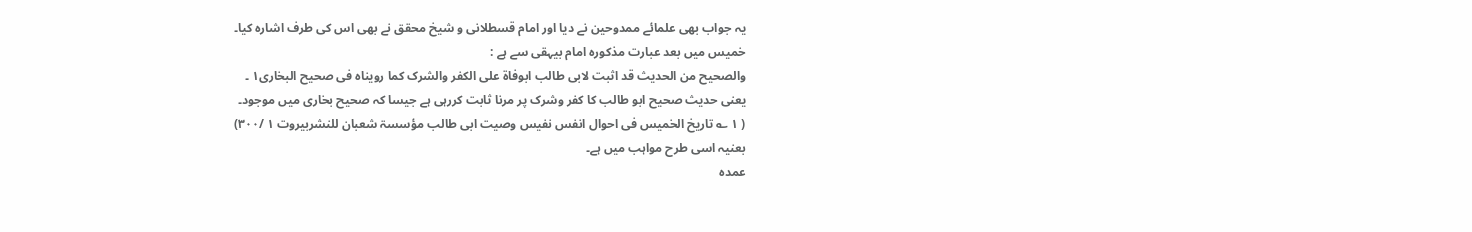یہ جواب بھی علمائے ممدوحین نے دیا اور امام قسطلانی و شیخ محقق نے بھی اس کی طرف اشارہ کیا۔
خمیس میں بعد عبارت مذکورہ امام بیہقی سے ہے :
والصحیح من الحدیث قد اثبت لابی طالب ابوفاۃ علی الکفر والشرک کما رویناہ فی صحیح البخاری۱ ۔
یعنی حدیث صحیح ابو طالب کا کفر وشرک پر مرنا ثابت کررہی ہے جیسا کہ صحیح بخاری میں موجود۔
( ۱ ؎ تاریخ الخمیس فی احوال انفس نفیس وصیت ابی طالب مؤسسۃ شعبان للنشربیروت ۱ /۳۰۰)
بعنیہ اسی طرح مواہب میں ہے۔
عمدہ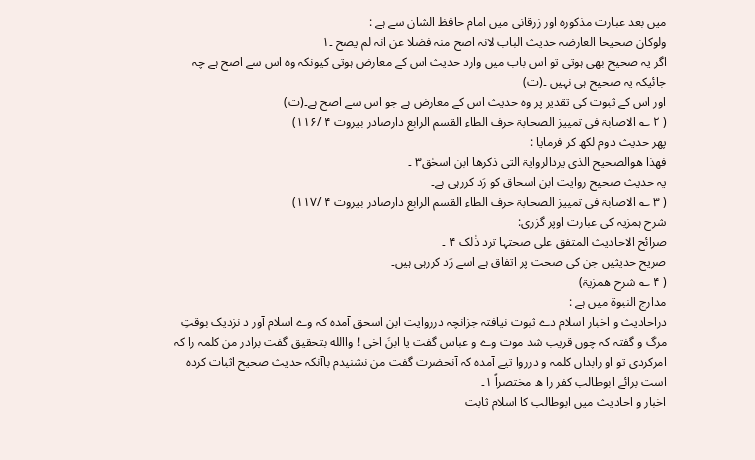میں بعد عبارت مذکورہ اور زرقانی میں امام حافظ الشان سے ہے :
ولوکان صحیحا العارضہ حدیث الباب لانہ اصح منہ فضلا عن انہ لم یصح ۔۱
اگر یہ صحیح بھی ہوتی تو اس باب میں وارد حدیث اس کے معارض ہوتی کیونکہ وہ اس سے اصح ہے چہ جائیکہ یہ صحیح ہی نہیں ۔(ت)
اور اس کے ثبوت کی تقدیر پر وہ حدیث اس کے معارض ہے جو اس سے اصح ہے۔(ت)
( ۲ ؎ الاصابۃ فی تمییز الصحابۃ حرف الطاء القسم الرابع دارصادر بیروت ۴ /۱۱۶)
پھر حدیث دوم لکھ کر فرمایا :
فھذا ھوالصحیح الذی یردالروایۃ التی ذکرھا ابن اسحٰق۳ ۔
یہ حدیث صحیح روایت ابن اسحاق کو رَد کررہی ہے۔
( ۳ ؎ الاصابۃ فی تمییز الصحابۃ حرف الطاء القسم الرابع دارصادر بیروت ۴ /۱۱۷)
شرح ہمزیہ کی عبارت اوپر گزری:
صرائح الاحادیث المتفق علی صحتہا ترد ذٰلک ۴ ۔
صریح حدیثیں جن کی صحت پر اتفاق ہے اسے رَد کررہی ہیں۔
( ۴ ؎ شرح ھمزیۃ)
مدارج النبوۃ میں ہے :
دراحادیث و اخبار اسلام دے ثبوت نیافتہ جزانچہ درروایت ابن اسحق آمدہ کہ وے اسلام آور د نزدیک بوقتِ مرگ و گفتہ کہ چوں قریب شد موت وے و عباس گفت یا ابنَ اخی ! واالله بتحقیق گفت برادر من کلمہ را کہ امرکردی تو او رابداں کلمہ و درروا تیے آمدہ کہ آنحضرت گفت من نشنیدم باآنکہ حدیث صحیح اثبات کردہ است برائے ابوطالب کفر را ھ مختصراً ۱۔
اخبار و احادیث میں ابوطالب کا اسلام ثابت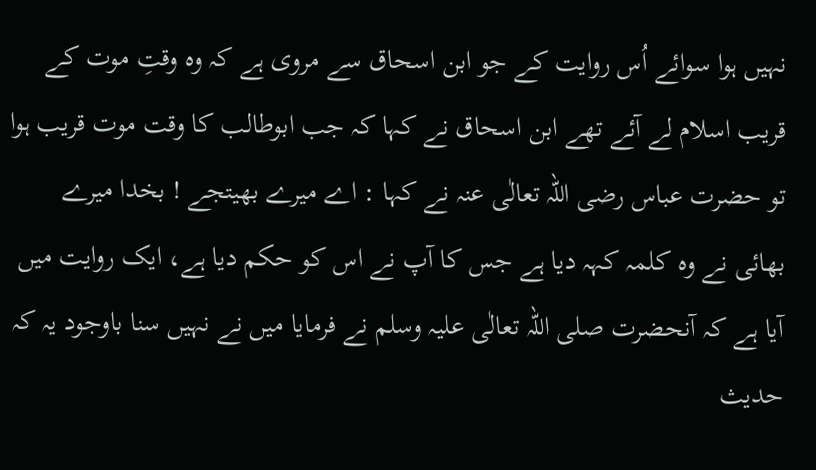نہیں ہوا سوائے اُس روایت کے جو ابن اسحاق سے مروی ہے کہ وہ وقتِ موت کے قریب اسلام لے آئے تھے ابن اسحاق نے کہا کہ جب ابوطالب کا وقت موت قریب ہوا تو حضرت عباس رضی اللہ تعالٰی عنہ نے کہا : اے میرے بھیتجے ! بخدا میرے بھائی نے وہ کلمہ کہہ دیا ہے جس کا آپ نے اس کو حکم دیا ہے، ایک روایت میں آیا ہے کہ آنحضرت صلی اللہ تعالٰی علیہ وسلم نے فرمایا میں نے نہیں سنا باوجود یہ کہ حدیث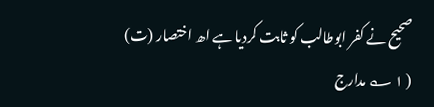صحیح نے کفر ابوطالب کو ثابت کردیا ہے اھ اختصار (ت)
( ۱ ؎ مدارج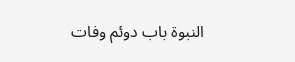النبوۃ باب دوئم وفات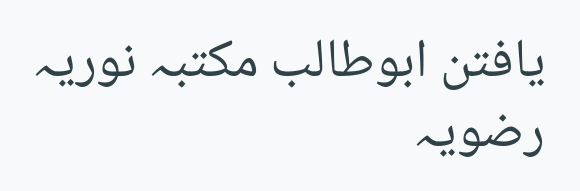یافتن ابوطالب مکتبہ نوریہ رضویہ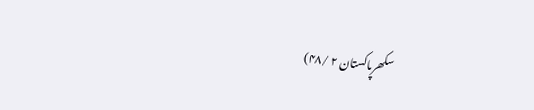سکھرپاکستان ۲ /۴۸)